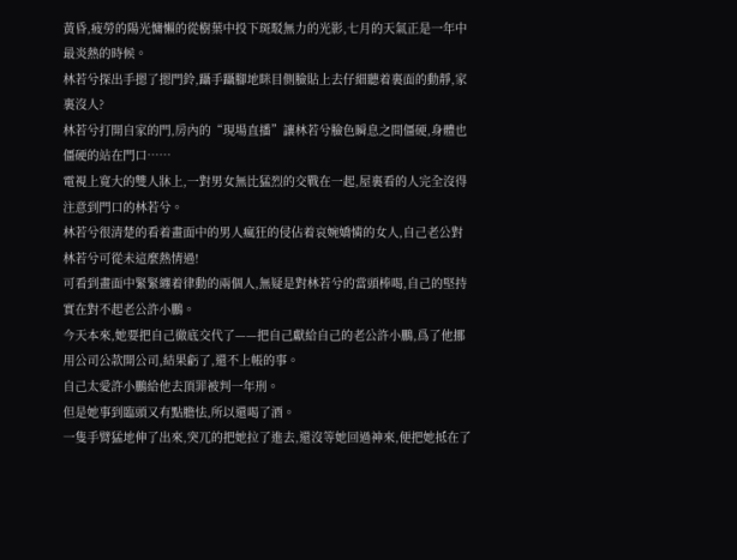黃昏,疲勞的陽光慵懶的從樹葉中投下斑駁無力的光影,七月的天氣正是一年中最炎熱的時候。
林若兮探出手摁了摁門鈴,躡手躡腳地眯目側臉貼上去仔細聽着裏面的動靜,家裏沒人?
林若兮打開自家的門,房內的“現場直播”讓林若兮臉色瞬息之間僵硬,身體也僵硬的站在門口……
電視上寬大的雙人牀上,一對男女無比猛烈的交戰在一起,屋裏看的人完全沒得注意到門口的林若兮。
林若兮很清楚的看着畫面中的男人瘋狂的侵佔着哀婉嬌憐的女人,自己老公對林若兮可從未這麼熱情過!
可看到畫面中緊緊纏着律動的兩個人,無疑是對林若兮的當頭棒喝,自己的堅持實在對不起老公許小鵬。
今天本來,她要把自己徹底交代了——把自己獻給自己的老公許小鵬,爲了他挪用公司公款開公司,結果虧了,還不上帳的事。
自己太愛許小鵬給他去頂罪被判一年刑。
但是她事到臨頭又有點膽怯,所以還喝了酒。
一隻手臂猛地伸了出來,突兀的把她拉了進去,還沒等她回過神來,便把她抵在了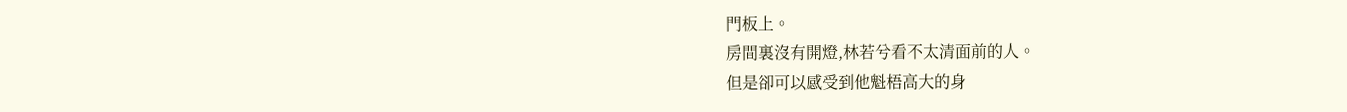門板上。
房間裏沒有開燈,林若兮看不太清面前的人。
但是卻可以感受到他魁梧高大的身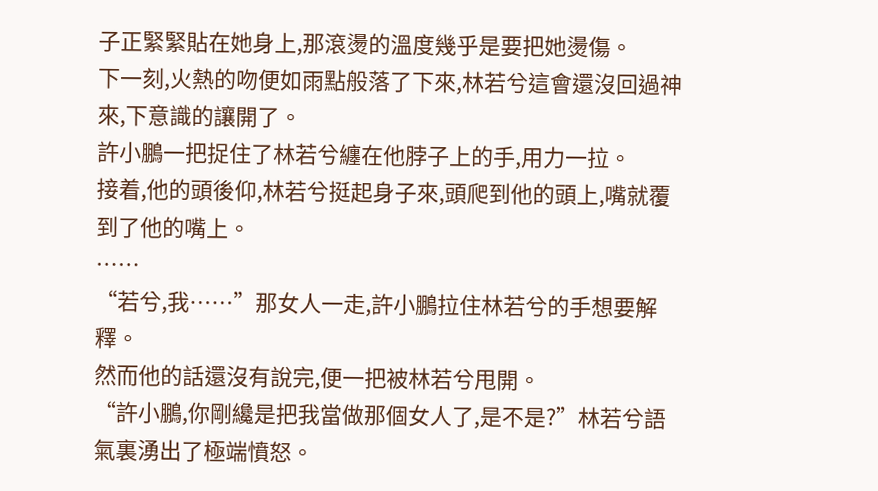子正緊緊貼在她身上,那滾燙的溫度幾乎是要把她燙傷。
下一刻,火熱的吻便如雨點般落了下來,林若兮這會還沒回過神來,下意識的讓開了。
許小鵬一把捉住了林若兮纏在他脖子上的手,用力一拉。
接着,他的頭後仰,林若兮挺起身子來,頭爬到他的頭上,嘴就覆到了他的嘴上。
……
“若兮,我……”那女人一走,許小鵬拉住林若兮的手想要解釋。
然而他的話還沒有說完,便一把被林若兮甩開。
“許小鵬,你剛纔是把我當做那個女人了,是不是?”林若兮語氣裏湧出了極端憤怒。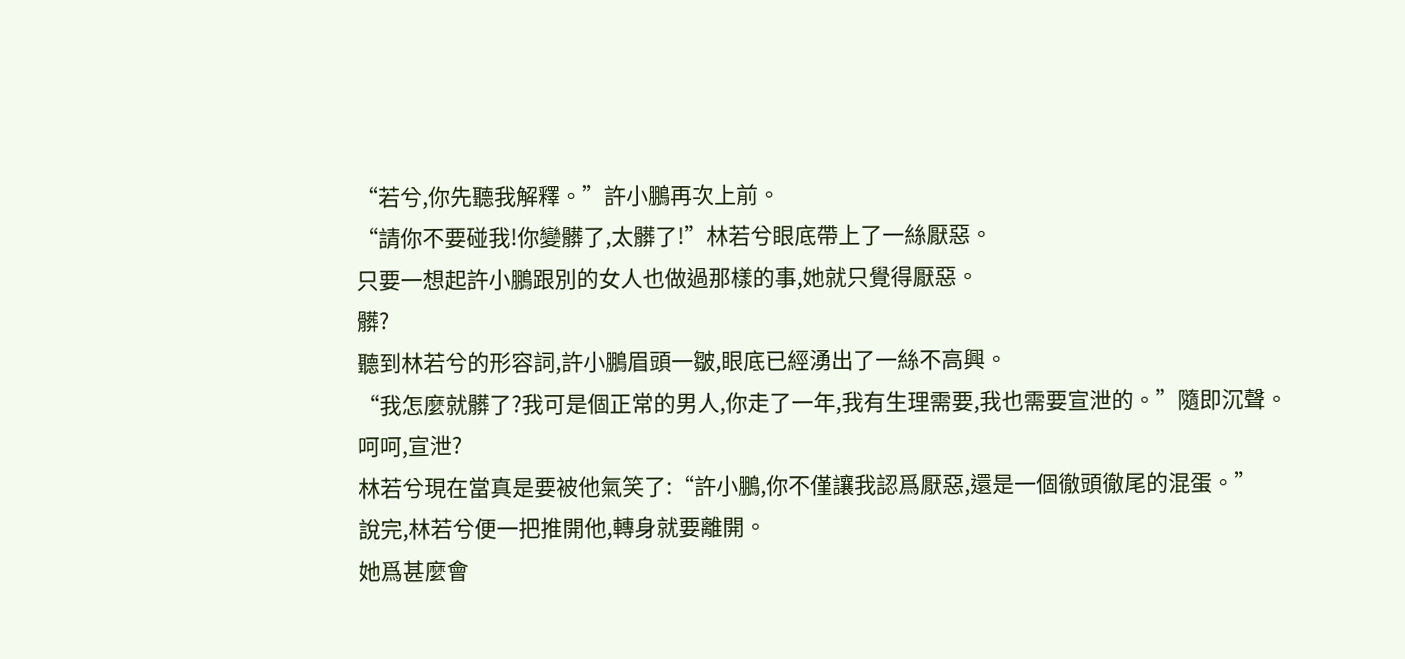“若兮,你先聽我解釋。”許小鵬再次上前。
“請你不要碰我!你變髒了,太髒了!”林若兮眼底帶上了一絲厭惡。
只要一想起許小鵬跟別的女人也做過那樣的事,她就只覺得厭惡。
髒?
聽到林若兮的形容詞,許小鵬眉頭一皺,眼底已經湧出了一絲不高興。
“我怎麼就髒了?我可是個正常的男人,你走了一年,我有生理需要,我也需要宣泄的。”隨即沉聲。
呵呵,宣泄?
林若兮現在當真是要被他氣笑了:“許小鵬,你不僅讓我認爲厭惡,還是一個徹頭徹尾的混蛋。”
說完,林若兮便一把推開他,轉身就要離開。
她爲甚麼會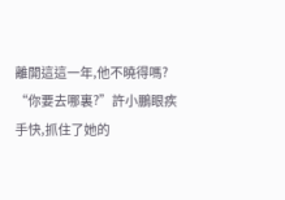離開這這一年,他不曉得嗎?
“你要去哪裏?”許小鵬眼疾手快,抓住了她的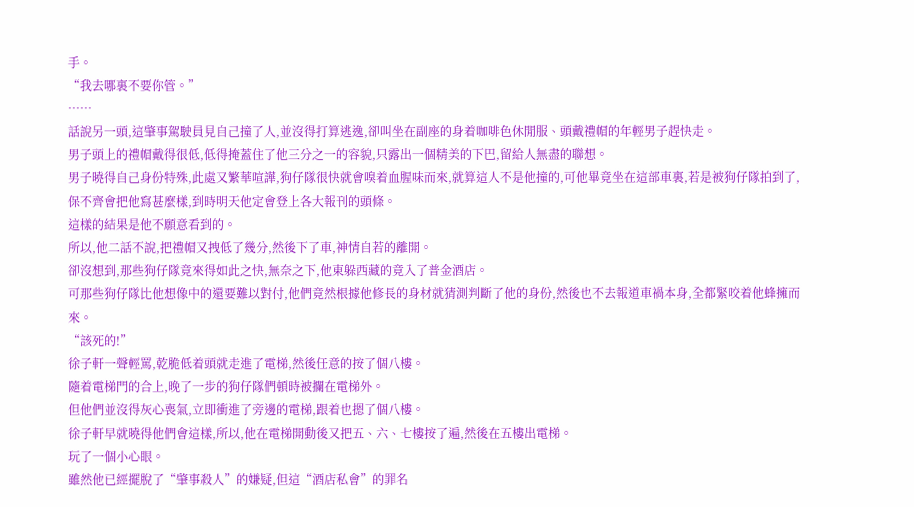手。
“我去哪裏不要你管。”
……
話說另一頭,這肇事駕駛員見自己撞了人,並沒得打算逃逸,卻叫坐在副座的身着咖啡色休閒服、頭戴禮帽的年輕男子趕快走。
男子頭上的禮帽戴得很低,低得掩蓋住了他三分之一的容貌,只露出一個精美的下巴,留給人無盡的聯想。
男子曉得自己身份特殊,此處又繁華喧譁,狗仔隊很快就會嗅着血腥味而來,就算這人不是他撞的,可他畢竟坐在這部車裏,若是被狗仔隊拍到了,保不齊會把他寫甚麼樣,到時明天他定會登上各大報刊的頭條。
這樣的結果是他不願意看到的。
所以,他二話不說,把禮帽又拽低了幾分,然後下了車,神情自若的離開。
卻沒想到,那些狗仔隊竟來得如此之快,無奈之下,他東躲西藏的竟入了普金酒店。
可那些狗仔隊比他想像中的還要難以對付,他們竟然根據他修長的身材就猜測判斷了他的身份,然後也不去報道車禍本身,全都緊咬着他蜂擁而來。
“該死的!”
徐子軒一聲輕罵,乾脆低着頭就走進了電梯,然後任意的按了個八樓。
隨着電梯門的合上,晚了一步的狗仔隊們頓時被攔在電梯外。
但他們並沒得灰心喪氣,立即衝進了旁邊的電梯,跟着也摁了個八樓。
徐子軒早就曉得他們會這樣,所以,他在電梯開動後又把五、六、七樓按了遍,然後在五樓出電梯。
玩了一個小心眼。
雖然他已經擺脫了“肇事殺人”的嫌疑,但這“酒店私會”的罪名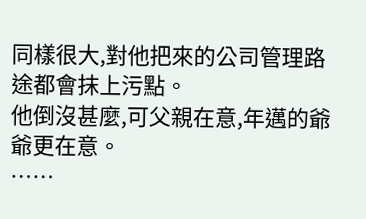同樣很大,對他把來的公司管理路途都會抹上污點。
他倒沒甚麼,可父親在意,年邁的爺爺更在意。
……